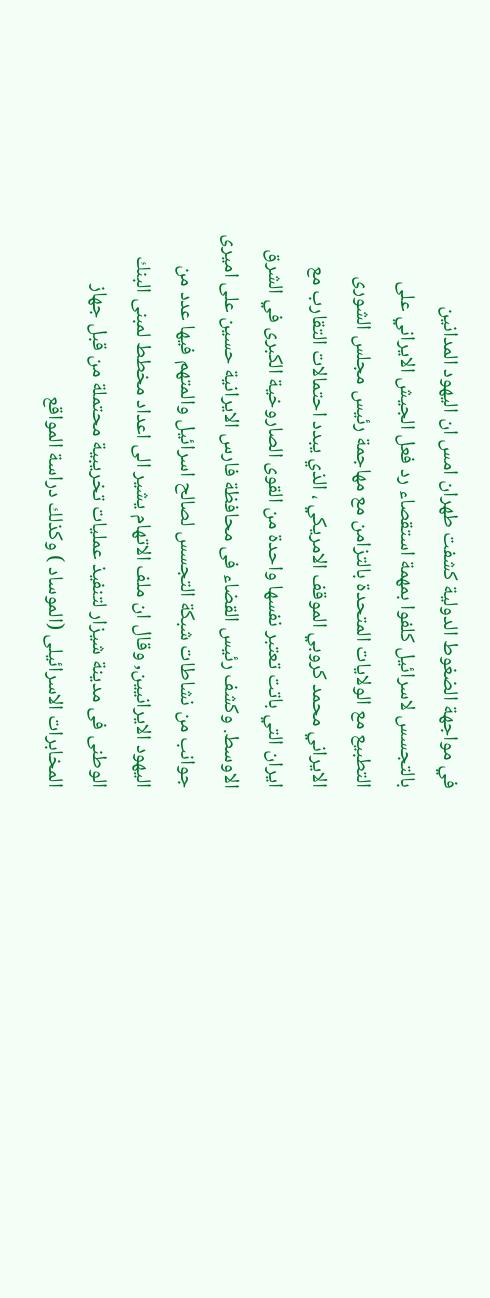في مواجهة الضغوط الدولية كشفت طهران امس ان اليهود المدانين بالتجسس لاسرائيل كلفوا بمهمة استقصاء رد فعل الجيش الايراني على التطبيع مع الولايات المتحدة بالتزامن مع مهاجمة رئيس مجلس الشورى الايراني محمد كروبي الموقف الامريكي ، الذي يبدد احتمالات التقارب مع ايران التي باتت تعتبر نفسها واحدة من القوى الصاروخية الكبرى في الشرق الاوسط. وكشف رئيس القضاء فى محافظة فارس الايرانية حسين على اميرى جوانب من نشاطات شبكة التجسس لصالح اسرائيل والمتهم فيها عدد من اليهود الايرانيين, وقال ان ملف الاتهام يشير الى اعداد مخطط لمبنى البنك الوطنى فى مدينة شيزار لتنفيذ عمليات تخريبية محتملة من قبل جهاز المخابرات الاسرائيلى (الموساد ) وكذلك دراسة المواقع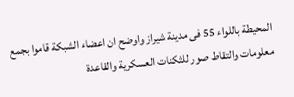المحيطة باللواء 55 فى مدينة شيراز واوضح ان اعضاء الشبكة قاموا بجمع معلومات والتقاط صور للثكنات العسكرية والقاعدة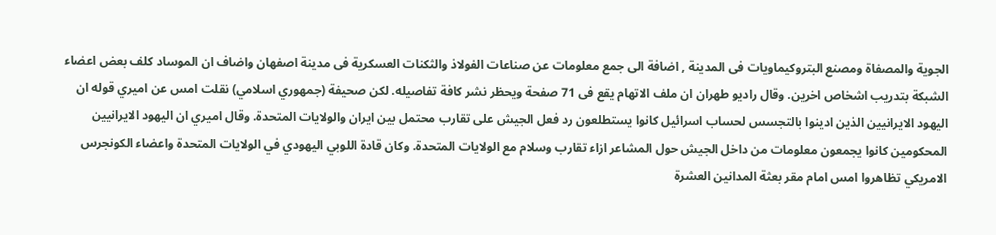الجوية والمصفاة ومصنع البتروكيماويات فى المدينة , اضافة الى جمع معلومات عن صناعات الفولاذ والثكنات العسكرية فى مدينة اصفهان واضاف ان الموساد كلف بعض اعضاء الشبكة بتدريب اشخاص اخرين. وقال راديو طهران ان ملف الاتهام يقع فى 71 صفحة ويحظر نشر كافة تفاصيله. لكن صحيفة (جمهوري اسلامي) نقلت امس عن اميري قوله ان اليهود الايرانيين الذين ادينوا بالتجسس لحساب اسرائيل كانوا يستطلعون رد فعل الجيش على تقارب محتمل بين ايران والولايات المتحدة. وقال اميري ان اليهود الايرانيين المحكومين كانوا يجمعون معلومات من داخل الجيش حول المشاعر ازاء تقارب وسلام مع الولايات المتحدة. وكان قادة اللوبي اليهودي في الولايات المتحدة واعضاء الكونجرس الامريكي تظاهروا امس امام مقر بعثة المدانين العشرة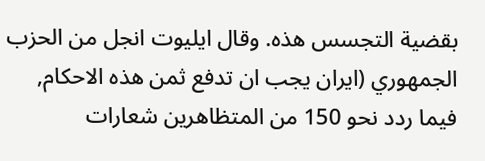بقضية التجسس هذه. وقال ايليوت انجل من الحزب الجمهوري (ايران يجب ان تدفع ثمن هذه الاحكام, فيما ردد نحو 150 من المتظاهرين شعارات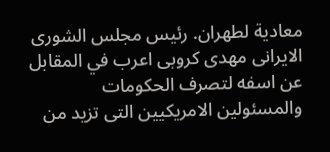معادية لطهران. رئيس مجلس الشورى الايرانى مهدى كروبى اعرب في المقابل عن اسفه لتصرف الحكومات والمسئولين الامريكيين التى تزيد من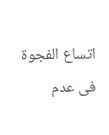اتساع الفجوة فى عدم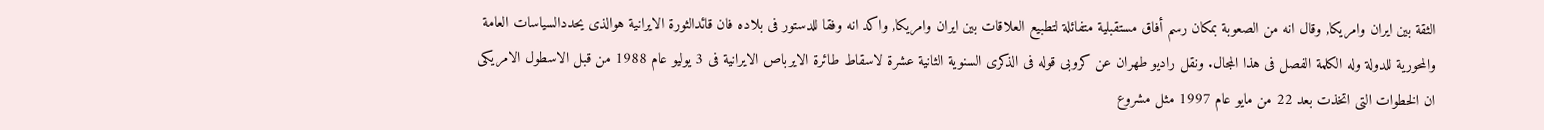الثقة بين ايران وامريكا, وقال انه من الصعوبة بمكان رسم أفاق مستقبلية متفائلة لتطبيع العلاقات بين ايران وامريكا, واكد انه وفقا للدستور فى بلاده فان قائدالثورة الايرانية هوالذى يحددالسياسات العامة والمحورية للدولة وله الكلمة الفصل فى هذا المجال. ونقل راديو طهران عن كروبى قوله فى الذكرى السنوية الثانية عشرة لاسقاط طائرة الايرباص الايرانية فى 3 يوليو عام 1988 من قبل الاسطول الامريكى ان الخطوات التى اتخذت بعد 22 من مايو عام 1997 مثل مشروع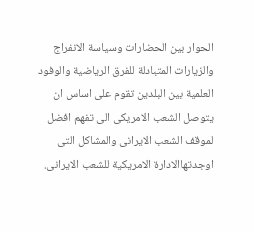الحوار بين الحضارات وسياسة الانفراج والزيارات المتبادلة للفرق الرياضية والوفود العلمية بين البلدين تقوم على اساس ان يتوصل الشعب الامريكى الى تفهم افضل لموقف الشعب الايرانى والمشاكل التى اوجدتهاالادارة الامريكية للشعب الايرانى.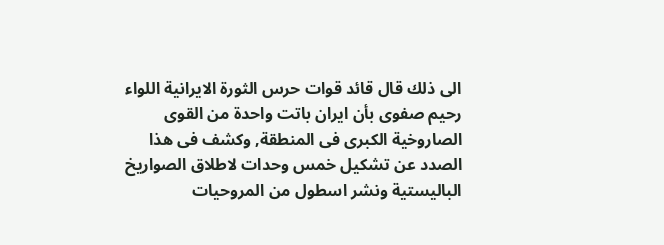الى ذلك قال قائد قوات حرس الثورة الايرانية اللواء رحيم صفوى بأن ايران باتت واحدة من القوى الصاروخية الكبرى فى المنطقة, وكشف فى هذا الصدد عن تشكيل خمس وحدات لاطلاق الصواريخ الباليستية ونشر اسطول من المروحيات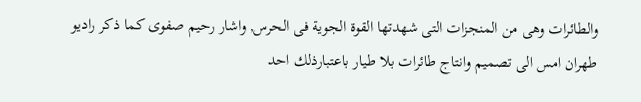والطائرات وهى من المنجزات التى شهدتها القوة الجوية فى الحرس, واشار رحيم صفوى كما ذكر راديو طهران امس الى تصميم وانتاج طائرات بلا طيار باعتبارذلك احد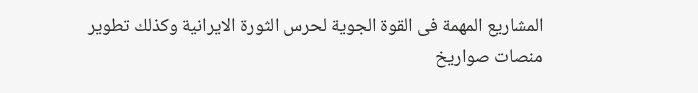المشاريع المهمة فى القوة الجوية لحرس الثورة الايرانية وكذلك تطوير منصات صواريخ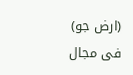(ارض جو) فى مجال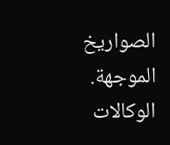الصواريخ الموجهة. الوكالات